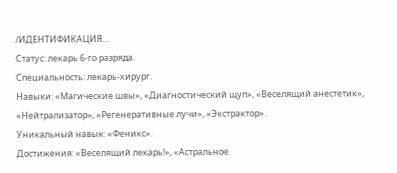/ИДЕНТИФИКАЦИЯ…
Статус: лекарь 6-го разряда.
Специальность: лекарь-хирург.
Навыки: «Магические швы», «Диагностический щуп», «Веселящий анестетик», «Нейтрализатор», «Регенеративные лучи», «Экстрактор».
Уникальный навык: «Феникс».
Достижения: «Веселящий лекарь!», «Астральное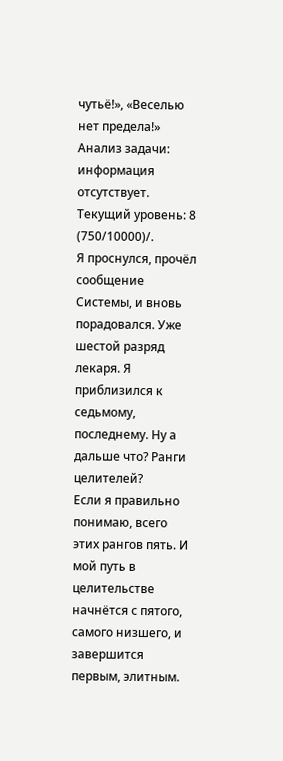чутьё!», «Веселью нет предела!»
Анализ задачи: информация отсутствует.
Текущий уровень: 8 (750/10000)/.
Я проснулся, прочёл сообщение Системы, и вновь порадовался. Уже шестой разряд лекаря. Я приблизился к седьмому, последнему. Ну а дальше что? Ранги целителей?
Если я правильно понимаю, всего этих рангов пять. И мой путь в целительстве начнётся с пятого, самого низшего, и завершится первым, элитным.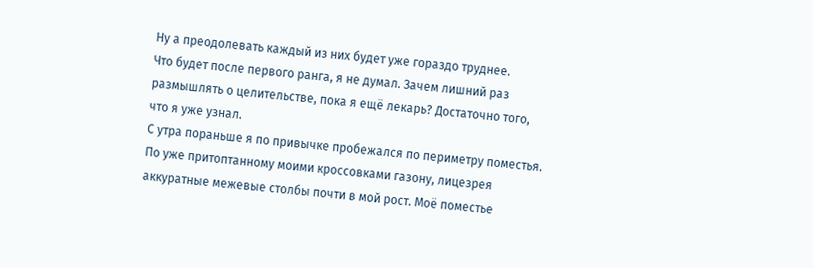Ну а преодолевать каждый из них будет уже гораздо труднее.
Что будет после первого ранга, я не думал. Зачем лишний раз размышлять о целительстве, пока я ещё лекарь? Достаточно того, что я уже узнал.
С утра пораньше я по привычке пробежался по периметру поместья. По уже притоптанному моими кроссовками газону, лицезрея аккуратные межевые столбы почти в мой рост. Моё поместье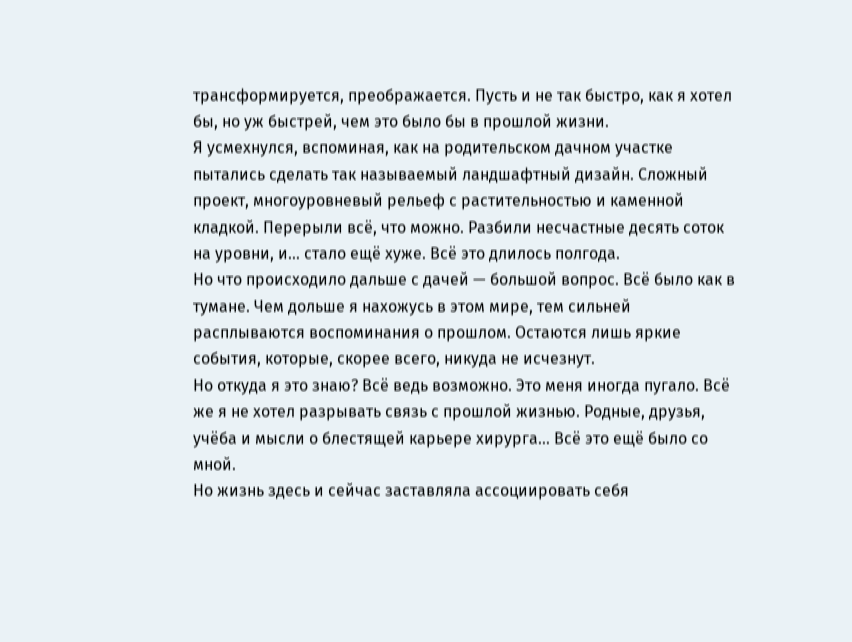трансформируется, преображается. Пусть и не так быстро, как я хотел бы, но уж быстрей, чем это было бы в прошлой жизни.
Я усмехнулся, вспоминая, как на родительском дачном участке пытались сделать так называемый ландшафтный дизайн. Сложный проект, многоуровневый рельеф с растительностью и каменной кладкой. Перерыли всё, что можно. Разбили несчастные десять соток на уровни, и… стало ещё хуже. Всё это длилось полгода.
Но что происходило дальше с дачей — большой вопрос. Всё было как в тумане. Чем дольше я нахожусь в этом мире, тем сильней расплываются воспоминания о прошлом. Остаются лишь яркие события, которые, скорее всего, никуда не исчезнут.
Но откуда я это знаю? Всё ведь возможно. Это меня иногда пугало. Всё же я не хотел разрывать связь с прошлой жизнью. Родные, друзья, учёба и мысли о блестящей карьере хирурга… Всё это ещё было со мной.
Но жизнь здесь и сейчас заставляла ассоциировать себя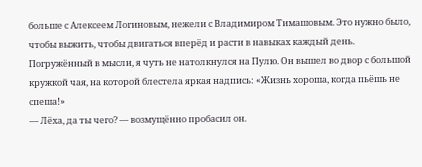больше с Алексеем Логиновым, нежели с Владимиром Тимашовым. Это нужно было, чтобы выжить, чтобы двигаться вперёд и расти в навыках каждый день.
Погружённый в мысли, я чуть не натолкнулся на Пулю. Он вышел во двор с большой кружкой чая, на которой блестела яркая надпись: «Жизнь хороша, когда пьёшь не спеша!»
— Лёха, да ты чего? — возмущённо пробасил он.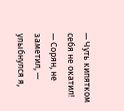— Чуть кипятком себя не окатил!
— Сорян, не заметил, — улыбнулся я,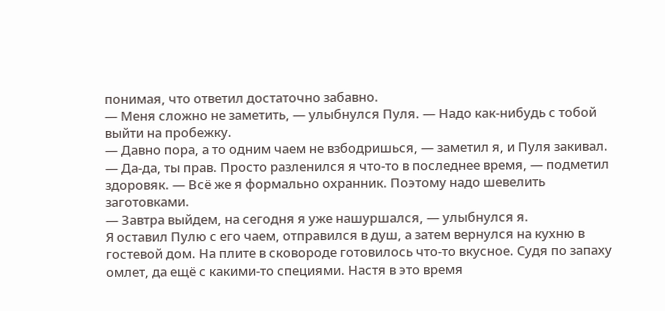понимая, что ответил достаточно забавно.
— Меня сложно не заметить, — улыбнулся Пуля. — Надо как-нибудь с тобой выйти на пробежку.
— Давно пора, а то одним чаем не взбодришься, — заметил я, и Пуля закивал.
— Да-да, ты прав. Просто разленился я что-то в последнее время, — подметил здоровяк. — Всё же я формально охранник. Поэтому надо шевелить заготовками.
— Завтра выйдем, на сегодня я уже нашуршался, — улыбнулся я.
Я оставил Пулю с его чаем, отправился в душ, а затем вернулся на кухню в гостевой дом. На плите в сковороде готовилось что-то вкусное. Судя по запаху омлет, да ещё с какими-то специями. Настя в это время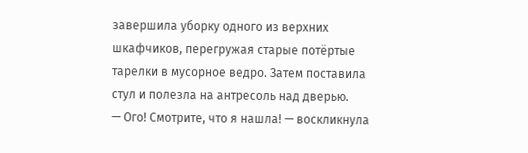завершила уборку одного из верхних шкафчиков, перегружая старые потёртые тарелки в мусорное ведро. Затем поставила стул и полезла на антресоль над дверью.
— Ого! Смотрите, что я нашла! — воскликнула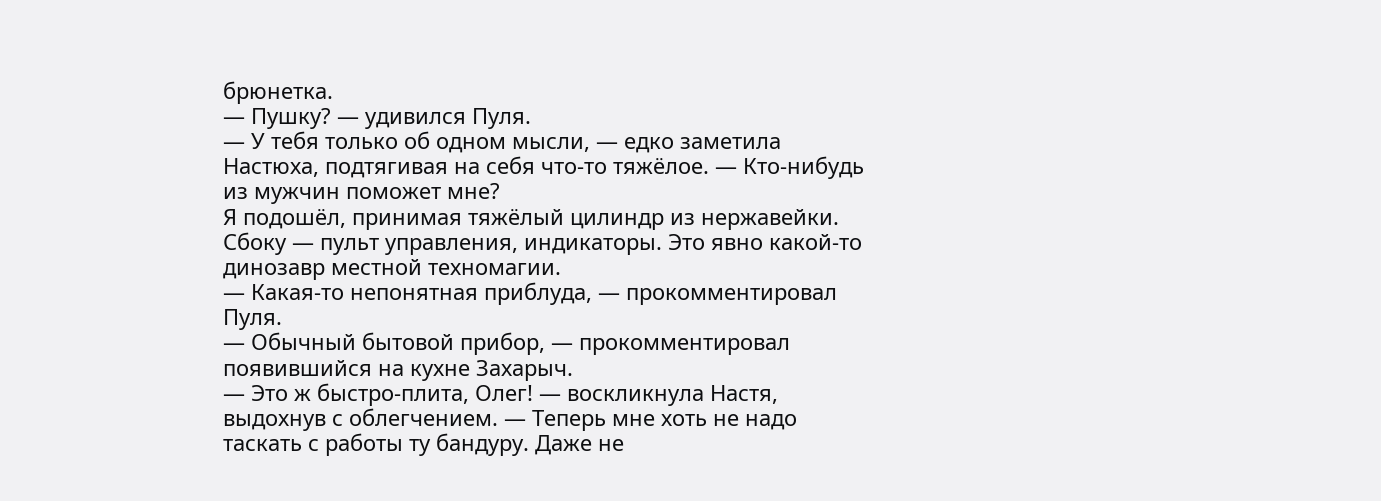брюнетка.
— Пушку? — удивился Пуля.
— У тебя только об одном мысли, — едко заметила Настюха, подтягивая на себя что-то тяжёлое. — Кто-нибудь из мужчин поможет мне?
Я подошёл, принимая тяжёлый цилиндр из нержавейки. Сбоку — пульт управления, индикаторы. Это явно какой-то динозавр местной техномагии.
— Какая-то непонятная приблуда, — прокомментировал Пуля.
— Обычный бытовой прибор, — прокомментировал появившийся на кухне Захарыч.
— Это ж быстро-плита, Олег! — воскликнула Настя, выдохнув с облегчением. — Теперь мне хоть не надо таскать с работы ту бандуру. Даже не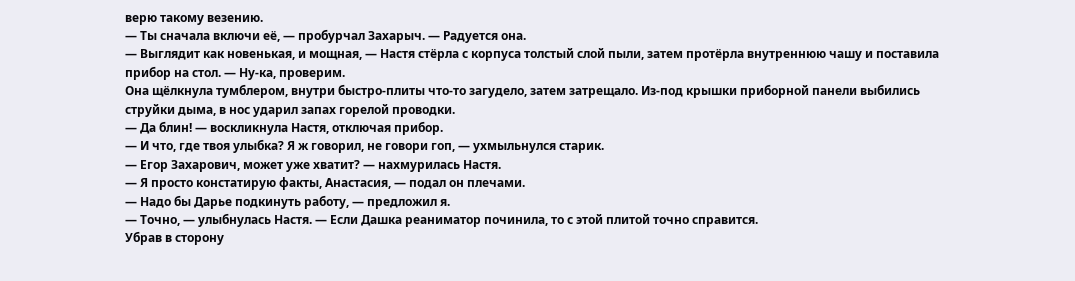верю такому везению.
— Ты сначала включи её, — пробурчал Захарыч. — Радуется она.
— Выглядит как новенькая, и мощная, — Настя стёрла с корпуса толстый слой пыли, затем протёрла внутреннюю чашу и поставила прибор на стол. — Ну-ка, проверим.
Она щёлкнула тумблером, внутри быстро-плиты что-то загудело, затем затрещало. Из-под крышки приборной панели выбились струйки дыма, в нос ударил запах горелой проводки.
— Да блин! — воскликнула Настя, отключая прибор.
— И что, где твоя улыбка? Я ж говорил, не говори гоп, — ухмыльнулся старик.
— Егор Захарович, может уже хватит? — нахмурилась Настя.
— Я просто констатирую факты, Анастасия, — подал он плечами.
— Надо бы Дарье подкинуть работу, — предложил я.
— Точно, — улыбнулась Настя. — Если Дашка реаниматор починила, то с этой плитой точно справится.
Убрав в сторону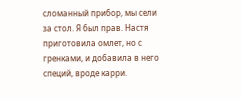сломанный прибор, мы сели за стол. Я был прав. Настя приготовила омлет, но с гренками, и добавила в него специй, вроде карри.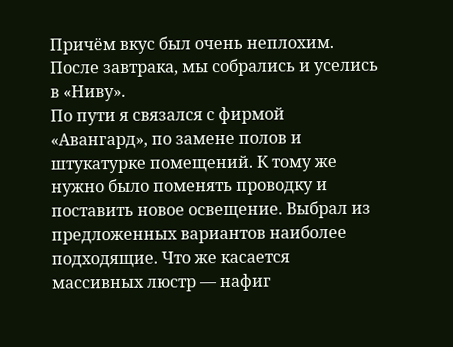Причём вкус был очень неплохим.
После завтрака, мы собрались и уселись в «Ниву».
По пути я связался с фирмой «Авангард», по замене полов и штукатурке помещений. К тому же нужно было поменять проводку и поставить новое освещение. Выбрал из предложенных вариантов наиболее подходящие. Что же касается массивных люстр — нафиг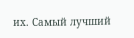их. Самый лучший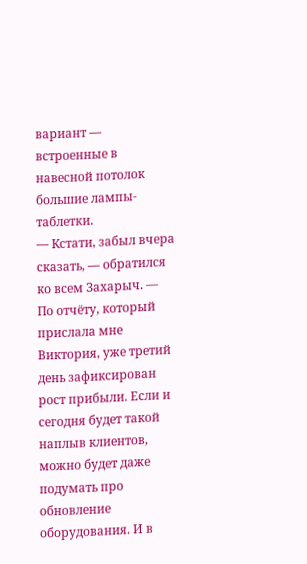вариант — встроенные в навесной потолок большие лампы-таблетки.
— Кстати, забыл вчера сказать, — обратился ко всем Захарыч. — По отчёту, который прислала мне Виктория, уже третий день зафиксирован рост прибыли. Если и сегодня будет такой наплыв клиентов, можно будет даже подумать про обновление оборудования. И в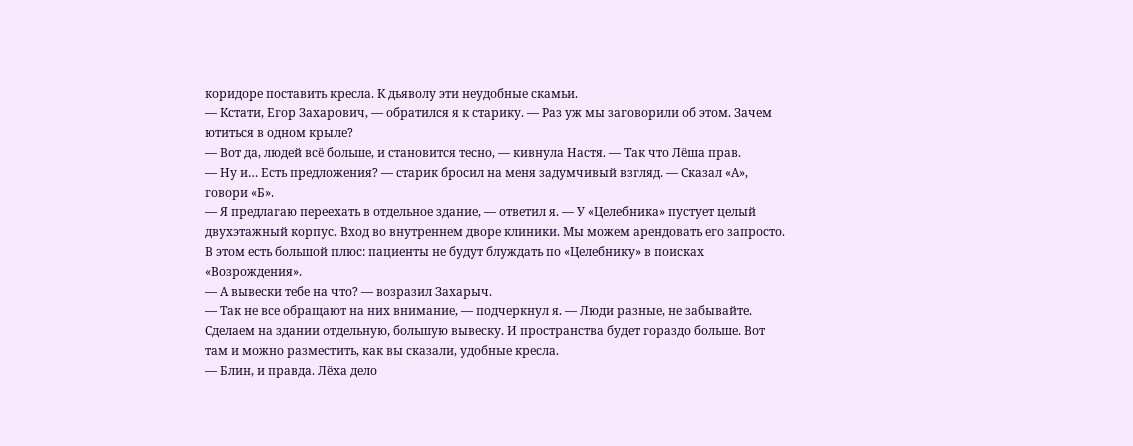коридоре поставить кресла. К дьяволу эти неудобные скамьи.
— Кстати, Егор Захарович, — обратился я к старику. — Раз уж мы заговорили об этом. Зачем ютиться в одном крыле?
— Вот да, людей всё больше, и становится тесно, — кивнула Настя. — Так что Лёша прав.
— Ну и… Есть предложения? — старик бросил на меня задумчивый взгляд. — Сказал «А», говори «Б».
— Я предлагаю переехать в отдельное здание, — ответил я. — У «Целебника» пустует целый двухэтажный корпус. Вход во внутреннем дворе клиники. Мы можем арендовать его запросто. В этом есть большой плюс: пациенты не будут блуждать по «Целебнику» в поисках «Возрождения».
— А вывески тебе на что? — возразил Захарыч.
— Так не все обращают на них внимание, — подчеркнул я. — Люди разные, не забывайте. Сделаем на здании отдельную, большую вывеску. И пространства будет гораздо больше. Вот там и можно разместить, как вы сказали, удобные кресла.
— Блин, и правда. Лёха дело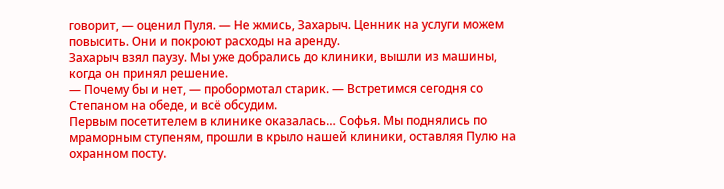говорит, — оценил Пуля. — Не жмись, Захарыч. Ценник на услуги можем повысить. Они и покроют расходы на аренду.
Захарыч взял паузу. Мы уже добрались до клиники, вышли из машины, когда он принял решение.
— Почему бы и нет, — пробормотал старик. — Встретимся сегодня со Степаном на обеде, и всё обсудим.
Первым посетителем в клинике оказалась… Софья. Мы поднялись по мраморным ступеням, прошли в крыло нашей клиники, оставляя Пулю на охранном посту.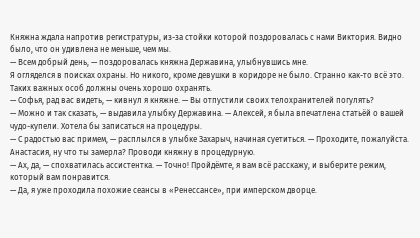Княжна ждала напротив регистратуры, из-за стойки которой поздоровалась с нами Виктория. Видно было, что он удивлена не меньше, чем мы.
— Всем добрый день, — поздоровалась княжна Державина, улыбнувшись мне.
Я огляделся в поисках охраны. Но никого, кроме девушки в коридоре не было. Странно как-то всё это. Таких важных особ должны очень хорошо охранять.
— Софья, рад вас видеть, — кивнул я княжне. — Вы отпустили своих телохранителей погулять?
— Можно и так сказать, — выдавила улыбку Державина. — Алексей, я была впечатлена статьёй о вашей чудо-купели. Хотела бы записаться на процедуры.
— С радостью вас примем, — расплылся в улыбке Захарыч, начиная суетиться. — Проходите, пожалуйста. Анастасия, ну что ты замерла? Проводи княжну в процедурную.
— Ах, да, — спохватилась ассистентка. — Точно! Пройдёмте, я вам всё расскажу, и выберите режим, который вам понравится.
— Да, я уже проходила похожие сеансы в «Ренессансе», при имперском дворце.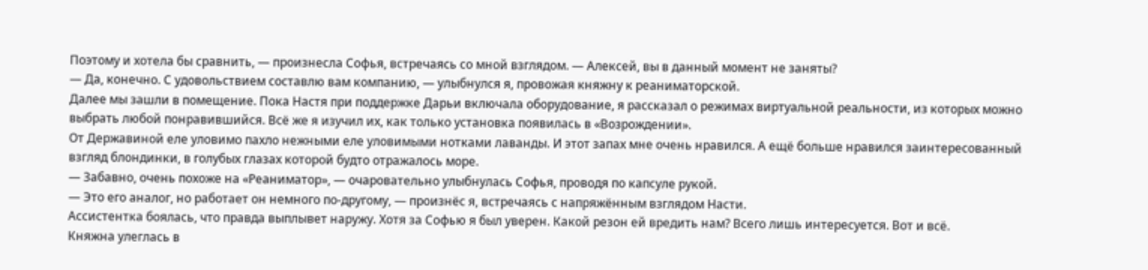Поэтому и хотела бы сравнить, — произнесла Софья, встречаясь со мной взглядом. — Алексей, вы в данный момент не заняты?
— Да, конечно. С удовольствием составлю вам компанию, — улыбнулся я, провожая княжну к реаниматорской.
Далее мы зашли в помещение. Пока Настя при поддержке Дарьи включала оборудование, я рассказал о режимах виртуальной реальности, из которых можно выбрать любой понравившийся. Всё же я изучил их, как только установка появилась в «Возрождении».
От Державиной еле уловимо пахло нежными еле уловимыми нотками лаванды. И этот запах мне очень нравился. А ещё больше нравился заинтересованный взгляд блондинки, в голубых глазах которой будто отражалось море.
— Забавно, очень похоже на «Реаниматор», — очаровательно улыбнулась Софья, проводя по капсуле рукой.
— Это его аналог, но работает он немного по-другому, — произнёс я, встречаясь с напряжённым взглядом Насти.
Ассистентка боялась, что правда выплывет наружу. Хотя за Софью я был уверен. Какой резон ей вредить нам? Всего лишь интересуется. Вот и всё.
Княжна улеглась в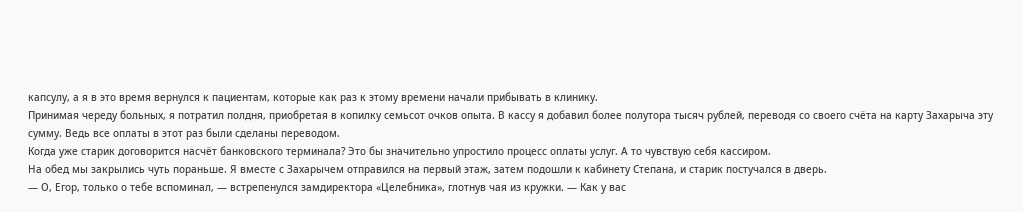капсулу, а я в это время вернулся к пациентам, которые как раз к этому времени начали прибывать в клинику.
Принимая череду больных, я потратил полдня, приобретая в копилку семьсот очков опыта. В кассу я добавил более полутора тысяч рублей, переводя со своего счёта на карту Захарыча эту сумму. Ведь все оплаты в этот раз были сделаны переводом.
Когда уже старик договорится насчёт банковского терминала? Это бы значительно упростило процесс оплаты услуг. А то чувствую себя кассиром.
На обед мы закрылись чуть пораньше. Я вместе с Захарычем отправился на первый этаж, затем подошли к кабинету Степана, и старик постучался в дверь.
— О, Егор, только о тебе вспоминал, — встрепенулся замдиректора «Целебника», глотнув чая из кружки. — Как у вас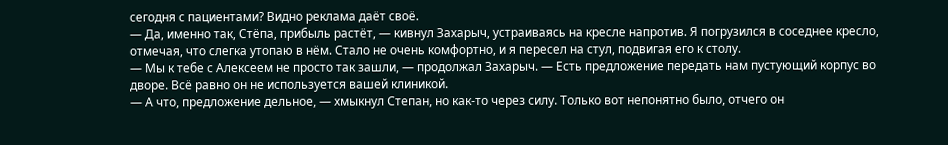сегодня с пациентами? Видно реклама даёт своё.
— Да, именно так, Стёпа, прибыль растёт, — кивнул Захарыч, устраиваясь на кресле напротив. Я погрузился в соседнее кресло, отмечая, что слегка утопаю в нём. Стало не очень комфортно, и я пересел на стул, подвигая его к столу.
— Мы к тебе с Алексеем не просто так зашли, — продолжал Захарыч. — Есть предложение передать нам пустующий корпус во дворе. Всё равно он не используется вашей клиникой.
— А что, предложение дельное, — хмыкнул Степан, но как-то через силу. Только вот непонятно было, отчего он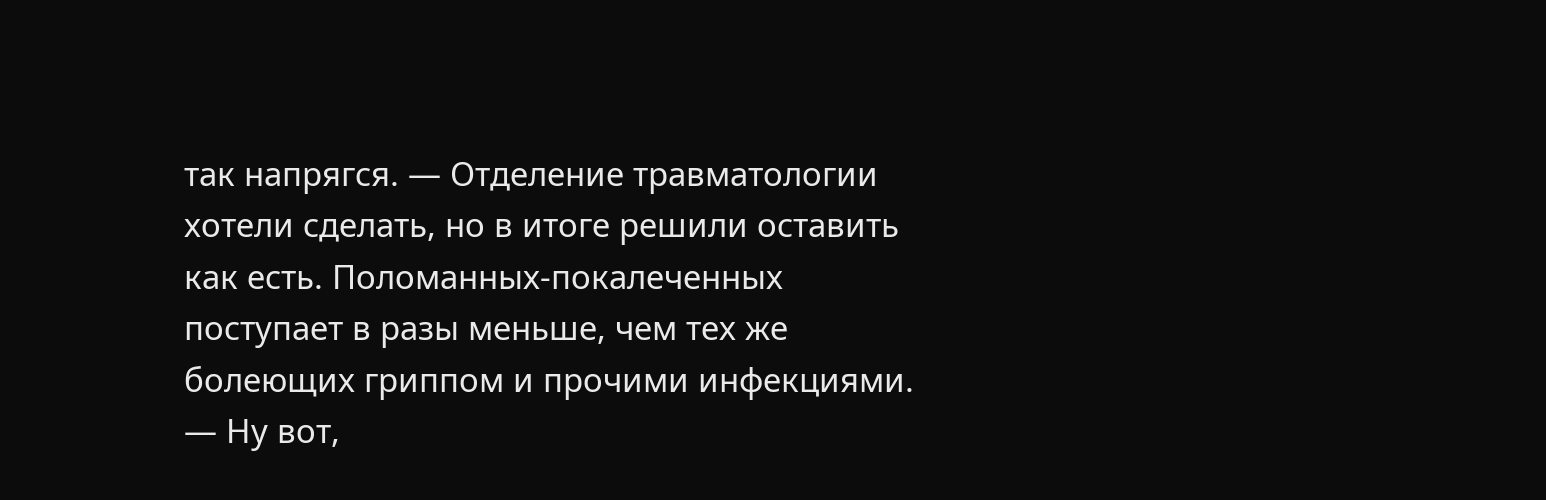так напрягся. — Отделение травматологии хотели сделать, но в итоге решили оставить как есть. Поломанных-покалеченных поступает в разы меньше, чем тех же болеющих гриппом и прочими инфекциями.
— Ну вот,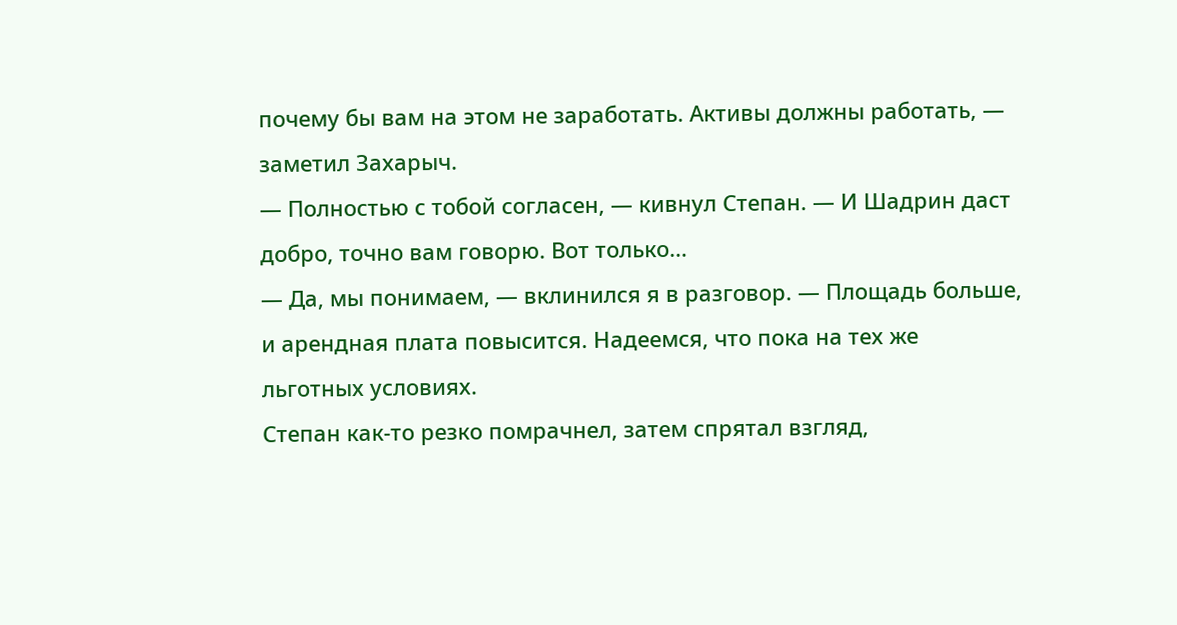почему бы вам на этом не заработать. Активы должны работать, — заметил Захарыч.
— Полностью с тобой согласен, — кивнул Степан. — И Шадрин даст добро, точно вам говорю. Вот только…
— Да, мы понимаем, — вклинился я в разговор. — Площадь больше, и арендная плата повысится. Надеемся, что пока на тех же льготных условиях.
Степан как-то резко помрачнел, затем спрятал взгляд,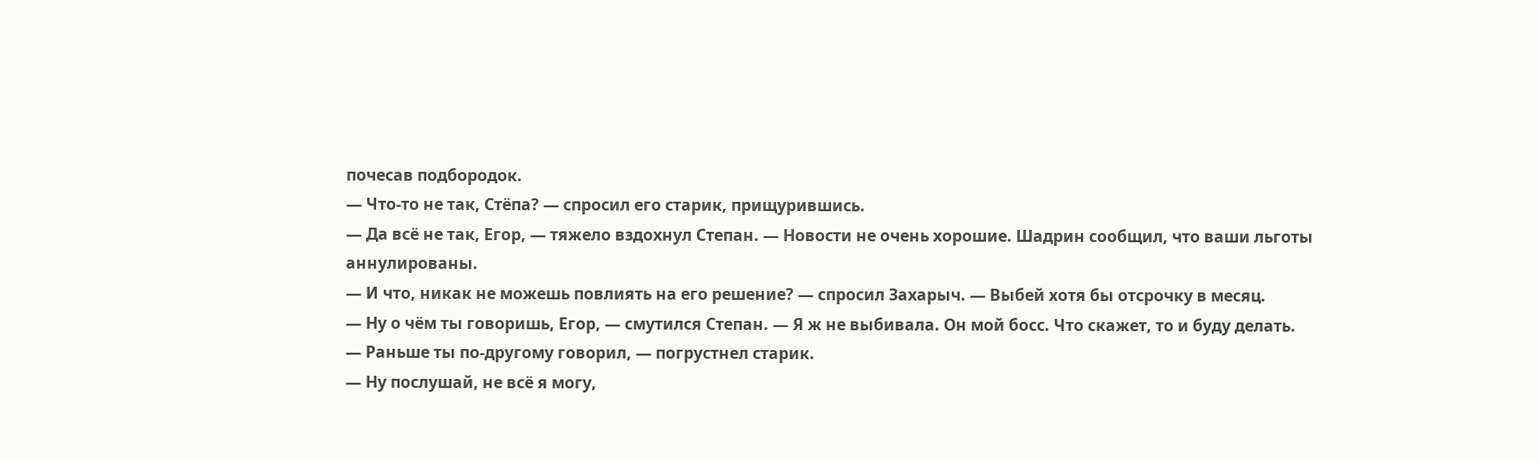почесав подбородок.
— Что-то не так, Стёпа? — спросил его старик, прищурившись.
— Да всё не так, Егор, — тяжело вздохнул Степан. — Новости не очень хорошие. Шадрин сообщил, что ваши льготы аннулированы.
— И что, никак не можешь повлиять на его решение? — спросил Захарыч. — Выбей хотя бы отсрочку в месяц.
— Ну о чём ты говоришь, Егор, — смутился Степан. — Я ж не выбивала. Он мой босс. Что скажет, то и буду делать.
— Раньше ты по-другому говорил, — погрустнел старик.
— Ну послушай, не всё я могу,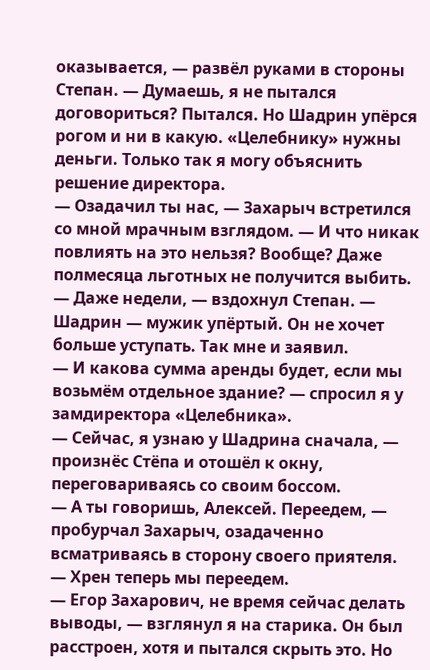оказывается, — развёл руками в стороны Степан. — Думаешь, я не пытался договориться? Пытался. Но Шадрин упёрся рогом и ни в какую. «Целебнику» нужны деньги. Только так я могу объяснить решение директора.
— Озадачил ты нас, — Захарыч встретился со мной мрачным взглядом. — И что никак повлиять на это нельзя? Вообще? Даже полмесяца льготных не получится выбить.
— Даже недели, — вздохнул Степан. — Шадрин — мужик упёртый. Он не хочет больше уступать. Так мне и заявил.
— И какова сумма аренды будет, если мы возьмём отдельное здание? — спросил я у замдиректора «Целебника».
— Сейчас, я узнаю у Шадрина сначала, — произнёс Стёпа и отошёл к окну, переговариваясь со своим боссом.
— А ты говоришь, Алексей. Переедем, — пробурчал Захарыч, озадаченно всматриваясь в сторону своего приятеля. — Хрен теперь мы переедем.
— Егор Захарович, не время сейчас делать выводы, — взглянул я на старика. Он был расстроен, хотя и пытался скрыть это. Но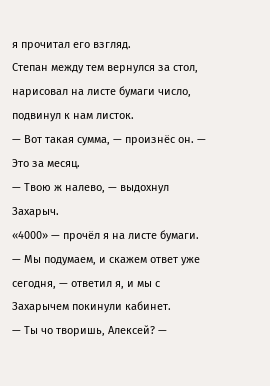я прочитал его взгляд.
Степан между тем вернулся за стол, нарисовал на листе бумаги число, подвинул к нам листок.
— Вот такая сумма, — произнёс он. — Это за месяц.
— Твою ж налево, — выдохнул Захарыч.
«4000» — прочёл я на листе бумаги.
— Мы подумаем, и скажем ответ уже сегодня, — ответил я, и мы с Захарычем покинули кабинет.
— Ты чо творишь, Алексей? —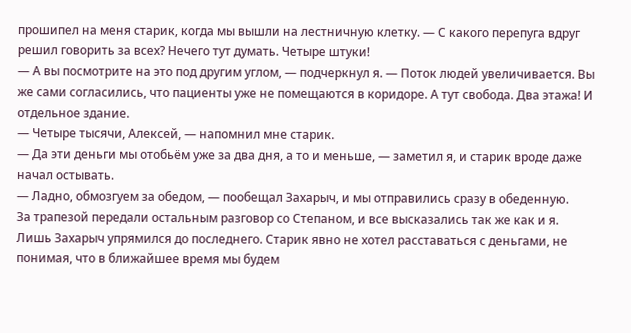прошипел на меня старик, когда мы вышли на лестничную клетку. — С какого перепуга вдруг решил говорить за всех? Нечего тут думать. Четыре штуки!
— А вы посмотрите на это под другим углом, — подчеркнул я. — Поток людей увеличивается. Вы же сами согласились, что пациенты уже не помещаются в коридоре. А тут свобода. Два этажа! И отдельное здание.
— Четыре тысячи, Алексей, — напомнил мне старик.
— Да эти деньги мы отобьём уже за два дня, а то и меньше, — заметил я, и старик вроде даже начал остывать.
— Ладно, обмозгуем за обедом, — пообещал Захарыч, и мы отправились сразу в обеденную.
За трапезой передали остальным разговор со Степаном, и все высказались так же как и я. Лишь Захарыч упрямился до последнего. Старик явно не хотел расставаться с деньгами, не понимая, что в ближайшее время мы будем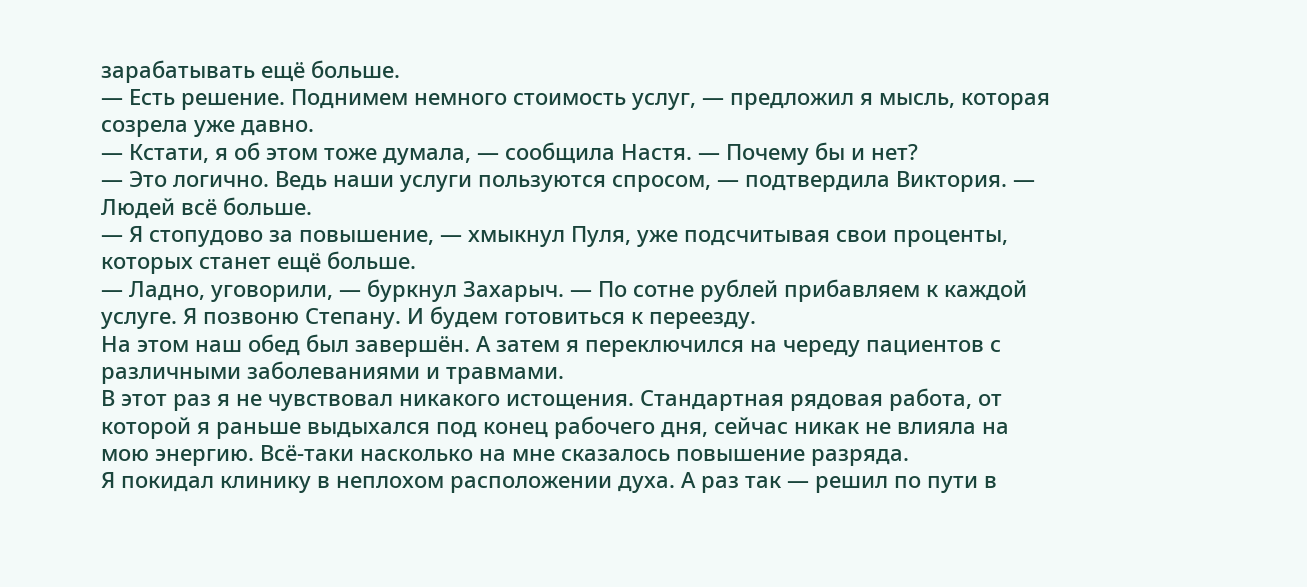зарабатывать ещё больше.
— Есть решение. Поднимем немного стоимость услуг, — предложил я мысль, которая созрела уже давно.
— Кстати, я об этом тоже думала, — сообщила Настя. — Почему бы и нет?
— Это логично. Ведь наши услуги пользуются спросом, — подтвердила Виктория. — Людей всё больше.
— Я стопудово за повышение, — хмыкнул Пуля, уже подсчитывая свои проценты, которых станет ещё больше.
— Ладно, уговорили, — буркнул Захарыч. — По сотне рублей прибавляем к каждой услуге. Я позвоню Степану. И будем готовиться к переезду.
На этом наш обед был завершён. А затем я переключился на череду пациентов с различными заболеваниями и травмами.
В этот раз я не чувствовал никакого истощения. Стандартная рядовая работа, от которой я раньше выдыхался под конец рабочего дня, сейчас никак не влияла на мою энергию. Всё-таки насколько на мне сказалось повышение разряда.
Я покидал клинику в неплохом расположении духа. А раз так — решил по пути в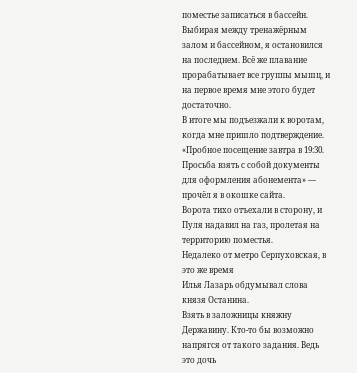поместье записаться в бассейн. Выбирая между тренажёрным залом и бассейном, я остановился на последнем. Всё же плавание прорабатывает все группы мышц, и на первое время мне этого будет достаточно.
В итоге мы подъезжали к воротам, когда мне пришло подтверждение.
«Пробное посещение завтра в 19:30. Просьба взять с собой документы для оформления абонемента» — прочёл я в окошке сайта.
Ворота тихо отъехали в сторону, и Пуля надавил на газ, пролетая на территорию поместья.
Недалеко от метро Серпуховская, в это же время
Илья Лазарь обдумывал слова князя Останина.
Взять в заложницы княжну Державину. Кто-то бы возможно напрягся от такого задания. Ведь это дочь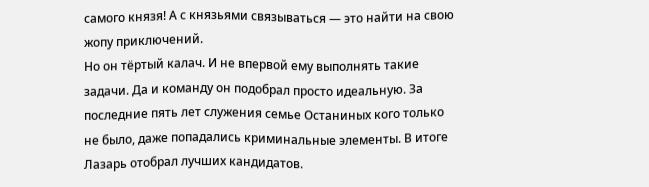самого князя! А с князьями связываться — это найти на свою жопу приключений.
Но он тёртый калач. И не впервой ему выполнять такие задачи. Да и команду он подобрал просто идеальную. За последние пять лет служения семье Останиных кого только не было, даже попадались криминальные элементы. В итоге Лазарь отобрал лучших кандидатов.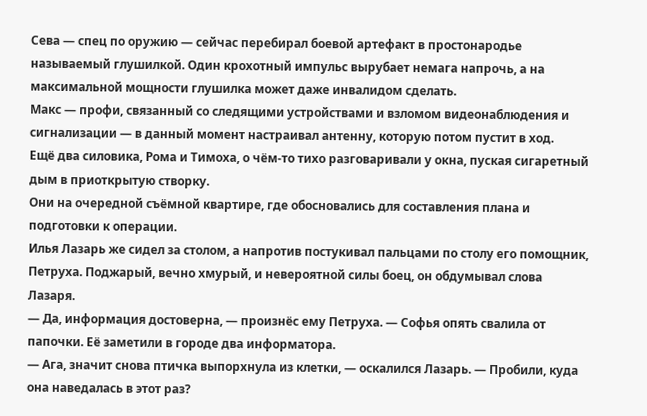Сева — спец по оружию — сейчас перебирал боевой артефакт в простонародье называемый глушилкой. Один крохотный импульс вырубает немага напрочь, а на максимальной мощности глушилка может даже инвалидом сделать.
Макс — профи, связанный со следящими устройствами и взломом видеонаблюдения и сигнализации — в данный момент настраивал антенну, которую потом пустит в ход.
Ещё два силовика, Рома и Тимоха, о чём-то тихо разговаривали у окна, пуская сигаретный дым в приоткрытую створку.
Они на очередной съёмной квартире, где обосновались для составления плана и подготовки к операции.
Илья Лазарь же сидел за столом, а напротив постукивал пальцами по столу его помощник, Петруха. Поджарый, вечно хмурый, и невероятной силы боец, он обдумывал слова Лазаря.
— Да, информация достоверна, — произнёс ему Петруха. — Софья опять свалила от папочки. Её заметили в городе два информатора.
— Ага, значит снова птичка выпорхнула из клетки, — оскалился Лазарь. — Пробили, куда она наведалась в этот раз?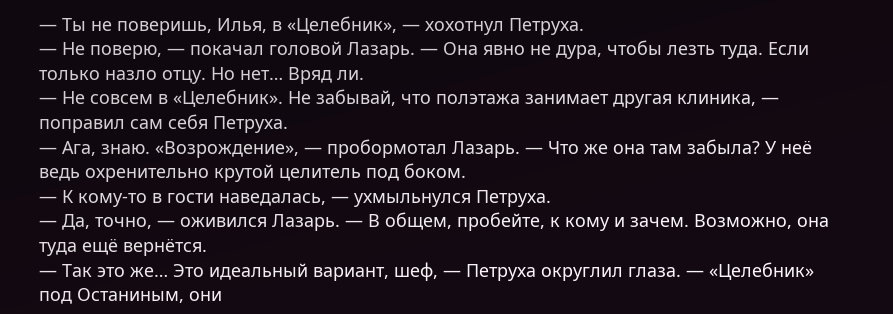— Ты не поверишь, Илья, в «Целебник», — хохотнул Петруха.
— Не поверю, — покачал головой Лазарь. — Она явно не дура, чтобы лезть туда. Если только назло отцу. Но нет… Вряд ли.
— Не совсем в «Целебник». Не забывай, что полэтажа занимает другая клиника, — поправил сам себя Петруха.
— Ага, знаю. «Возрождение», — пробормотал Лазарь. — Что же она там забыла? У неё ведь охренительно крутой целитель под боком.
— К кому-то в гости наведалась, — ухмыльнулся Петруха.
— Да, точно, — оживился Лазарь. — В общем, пробейте, к кому и зачем. Возможно, она туда ещё вернётся.
— Так это же… Это идеальный вариант, шеф, — Петруха округлил глаза. — «Целебник» под Останиным, они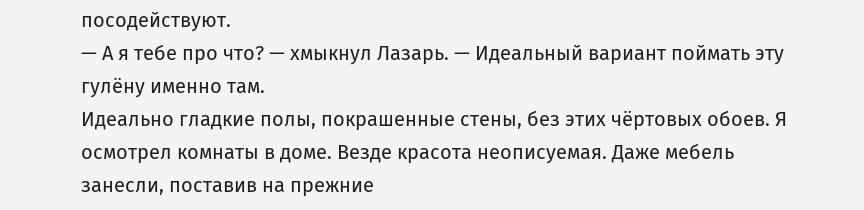посодействуют.
— А я тебе про что? — хмыкнул Лазарь. — Идеальный вариант поймать эту гулёну именно там.
Идеально гладкие полы, покрашенные стены, без этих чёртовых обоев. Я осмотрел комнаты в доме. Везде красота неописуемая. Даже мебель занесли, поставив на прежние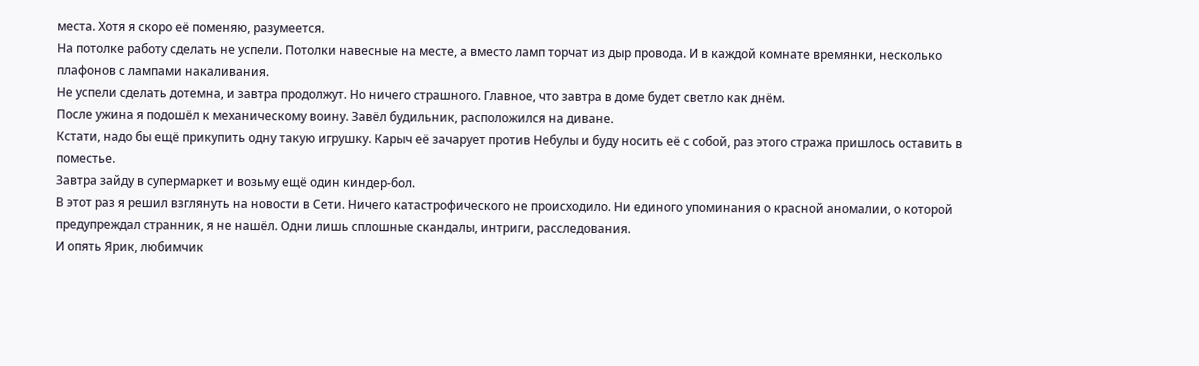места. Хотя я скоро её поменяю, разумеется.
На потолке работу сделать не успели. Потолки навесные на месте, а вместо ламп торчат из дыр провода. И в каждой комнате времянки, несколько плафонов с лампами накаливания.
Не успели сделать дотемна, и завтра продолжут. Но ничего страшного. Главное, что завтра в доме будет светло как днём.
После ужина я подошёл к механическому воину. Завёл будильник, расположился на диване.
Кстати, надо бы ещё прикупить одну такую игрушку. Карыч её зачарует против Небулы и буду носить её с собой, раз этого стража пришлось оставить в поместье.
Завтра зайду в супермаркет и возьму ещё один киндер-бол.
В этот раз я решил взглянуть на новости в Сети. Ничего катастрофического не происходило. Ни единого упоминания о красной аномалии, о которой предупреждал странник, я не нашёл. Одни лишь сплошные скандалы, интриги, расследования.
И опять Ярик, любимчик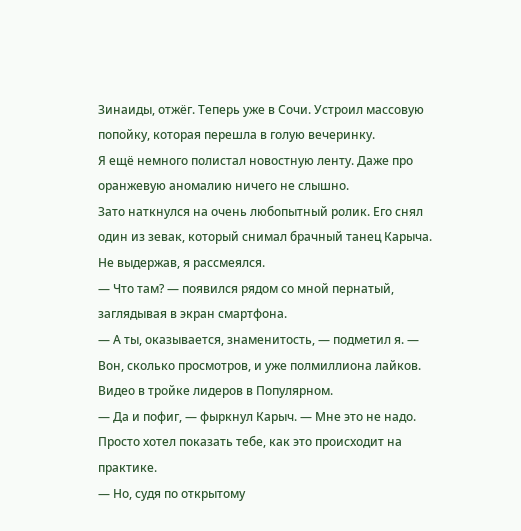Зинаиды, отжёг. Теперь уже в Сочи. Устроил массовую попойку, которая перешла в голую вечеринку.
Я ещё немного полистал новостную ленту. Даже про оранжевую аномалию ничего не слышно.
Зато наткнулся на очень любопытный ролик. Его снял один из зевак, который снимал брачный танец Карыча. Не выдержав, я рассмеялся.
— Что там? — появился рядом со мной пернатый, заглядывая в экран смартфона.
— А ты, оказывается, знаменитость, — подметил я. — Вон, сколько просмотров, и уже полмиллиона лайков. Видео в тройке лидеров в Популярном.
— Да и пофиг, — фыркнул Карыч. — Мне это не надо. Просто хотел показать тебе, как это происходит на практике.
— Но, судя по открытому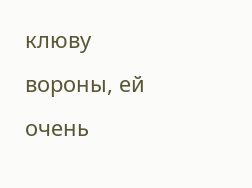клюву вороны, ей очень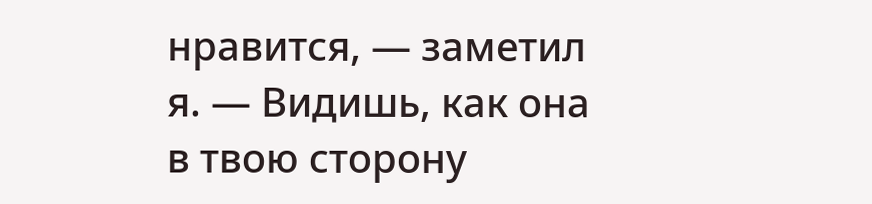нравится, — заметил я. — Видишь, как она в твою сторону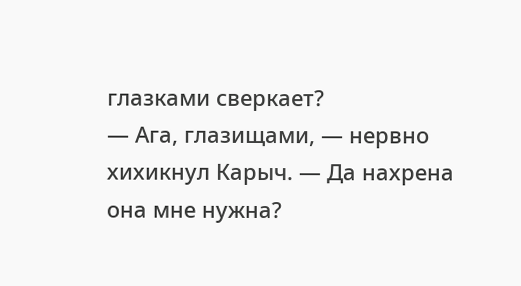глазками сверкает?
— Ага, глазищами, — нервно хихикнул Карыч. — Да нахрена она мне нужна?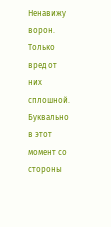Ненавижу ворон. Только вред от них сплошной.
Буквально в этот момент со стороны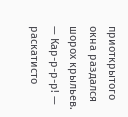приоткрытого окна раздался шорох крыльев.
— Кар-р-р-р! — раскатисто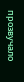прозвучало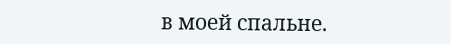в моей спальне.